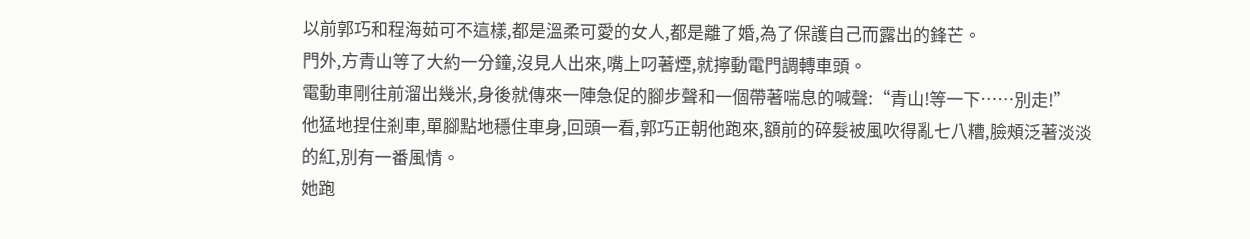以前郭巧和程海茹可不這樣,都是溫柔可愛的女人,都是離了婚,為了保護自己而露出的鋒芒。
門外,方青山等了大約一分鐘,沒見人出來,嘴上叼著煙,就擰動電門調轉車頭。
電動車剛往前溜出幾米,身後就傳來一陣急促的腳步聲和一個帶著喘息的喊聲:“青山!等一下……別走!”
他猛地捏住剎車,單腳點地穩住車身,回頭一看,郭巧正朝他跑來,額前的碎髮被風吹得亂七八糟,臉頰泛著淡淡的紅,別有一番風情。
她跑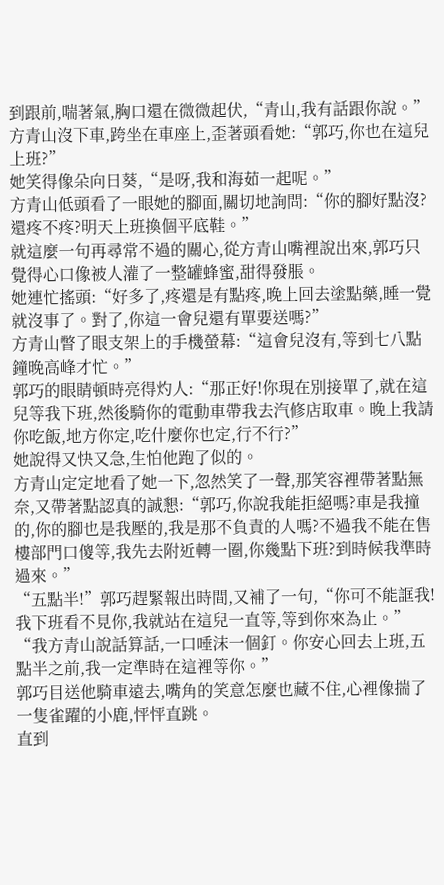到跟前,喘著氣,胸口還在微微起伏,“青山,我有話跟你說。”
方青山沒下車,跨坐在車座上,歪著頭看她:“郭巧,你也在這兒上班?”
她笑得像朵向日葵,“是呀,我和海茹一起呢。”
方青山低頭看了一眼她的腳面,關切地詢問:“你的腳好點沒?還疼不疼?明天上班換個平底鞋。”
就這麼一句再尋常不過的關心,從方青山嘴裡說出來,郭巧只覺得心口像被人灌了一整罐蜂蜜,甜得發脹。
她連忙搖頭:“好多了,疼還是有點疼,晚上回去塗點藥,睡一覺就沒事了。對了,你這一會兒還有單要送嗎?”
方青山瞥了眼支架上的手機螢幕:“這會兒沒有,等到七八點鐘晚高峰才忙。”
郭巧的眼睛頓時亮得灼人:“那正好!你現在別接單了,就在這兒等我下班,然後騎你的電動車帶我去汽修店取車。晚上我請你吃飯,地方你定,吃什麼你也定,行不行?”
她說得又快又急,生怕他跑了似的。
方青山定定地看了她一下,忽然笑了一聲,那笑容裡帶著點無奈,又帶著點認真的誠懇:“郭巧,你說我能拒絕嗎?車是我撞的,你的腳也是我壓的,我是那不負責的人嗎?不過我不能在售樓部門口傻等,我先去附近轉一圈,你幾點下班?到時候我準時過來。”
“五點半!”郭巧趕緊報出時間,又補了一句,“你可不能誆我!我下班看不見你,我就站在這兒一直等,等到你來為止。”
“我方青山說話算話,一口唾沫一個釘。你安心回去上班,五點半之前,我一定準時在這裡等你。”
郭巧目送他騎車遠去,嘴角的笑意怎麼也藏不住,心裡像揣了一隻雀躍的小鹿,怦怦直跳。
直到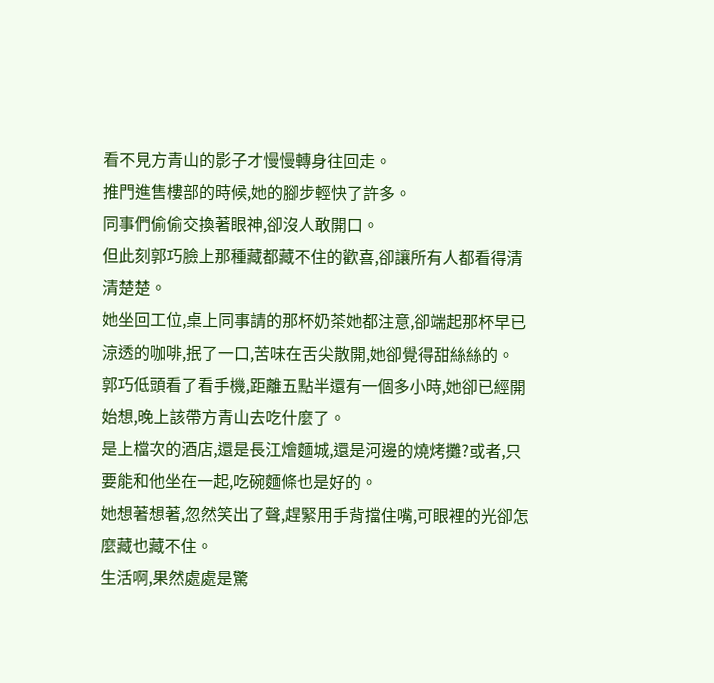看不見方青山的影子才慢慢轉身往回走。
推門進售樓部的時候,她的腳步輕快了許多。
同事們偷偷交換著眼神,卻沒人敢開口。
但此刻郭巧臉上那種藏都藏不住的歡喜,卻讓所有人都看得清清楚楚。
她坐回工位,桌上同事請的那杯奶茶她都注意,卻端起那杯早已涼透的咖啡,抿了一口,苦味在舌尖散開,她卻覺得甜絲絲的。
郭巧低頭看了看手機,距離五點半還有一個多小時,她卻已經開始想,晚上該帶方青山去吃什麼了。
是上檔次的酒店,還是長江燴麵城,還是河邊的燒烤攤?或者,只要能和他坐在一起,吃碗麵條也是好的。
她想著想著,忽然笑出了聲,趕緊用手背擋住嘴,可眼裡的光卻怎麼藏也藏不住。
生活啊,果然處處是驚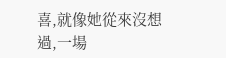喜,就像她從來沒想過,一場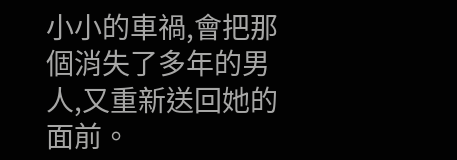小小的車禍,會把那個消失了多年的男人,又重新送回她的面前。